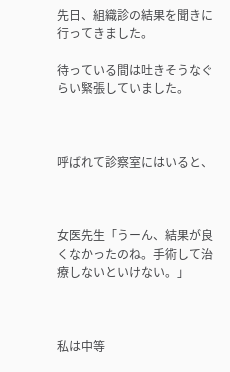先日、組織診の結果を聞きに行ってきました。

待っている間は吐きそうなぐらい緊張していました。



呼ばれて診察室にはいると、



女医先生「うーん、結果が良くなかったのね。手術して治療しないといけない。」



私は中等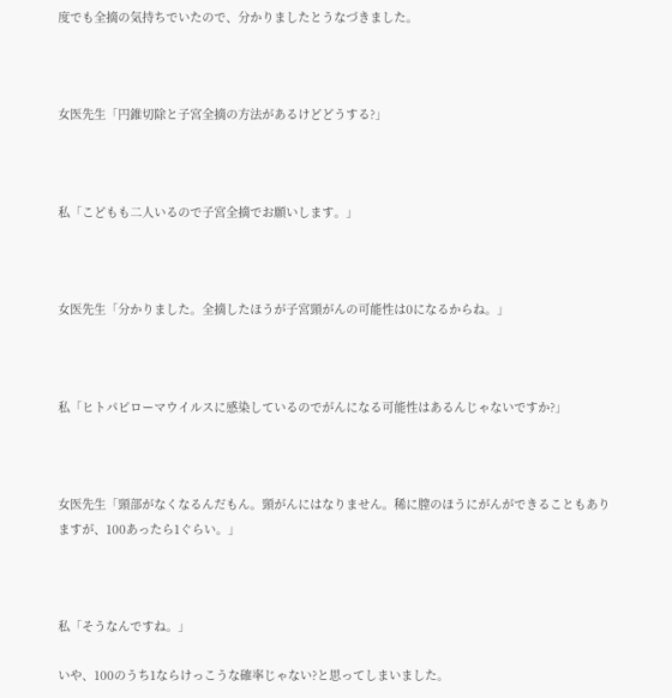度でも全摘の気持ちでいたので、分かりましたとうなづきました。



女医先生「円錐切除と子宮全摘の方法があるけどどうする?」



私「こどもも二人いるので子宮全摘でお願いします。」



女医先生「分かりました。全摘したほうが子宮頸がんの可能性は0になるからね。」



私「ヒトパピローマウイルスに感染しているのでがんになる可能性はあるんじゃないですか?」



女医先生「頸部がなくなるんだもん。頸がんにはなりません。稀に膣のほうにがんができることもありますが、100あったら1ぐらい。」



私「そうなんですね。」

いや、100のうち1ならけっこうな確率じゃない?と思ってしまいました。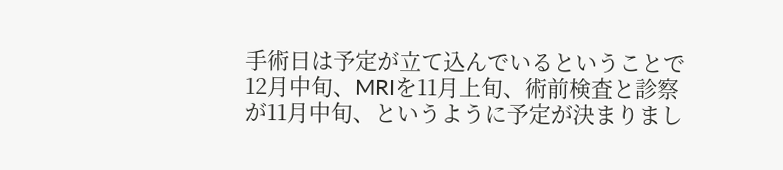手術日は予定が立て込んでいるということで12月中旬、MRIを11月上旬、術前検査と診察が11月中旬、というように予定が決まりまし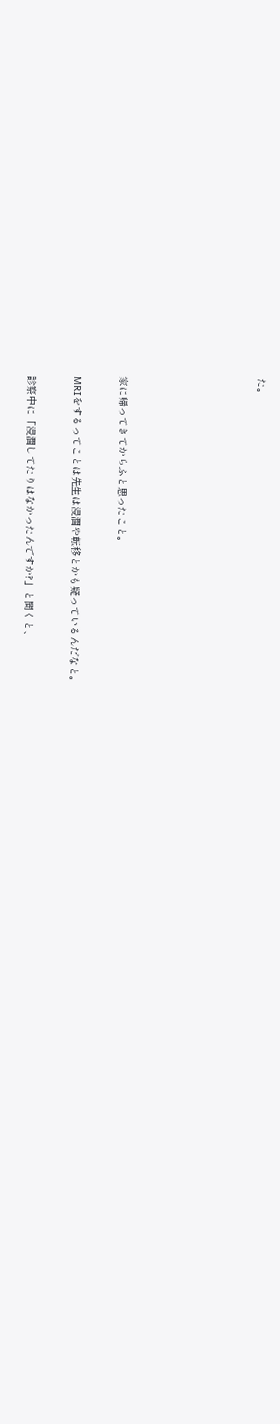た。





家に帰ってきてからふと思ったこと。

MRIをするってことは先生は浸潤や転移とかも疑っているんだなと。

診察中に「浸潤してたりはなかったんですか?」と聞くと、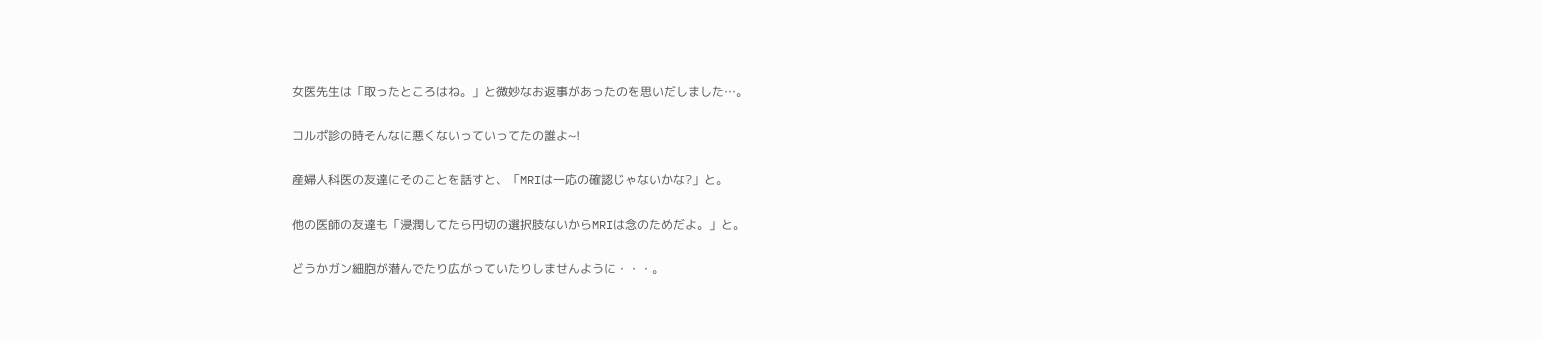女医先生は「取ったところはね。」と微妙なお返事があったのを思いだしました…。

コルポ診の時そんなに悪くないっていってたの誰よ~!

産婦人科医の友達にそのことを話すと、「MRIは一応の確認じゃないかな?」と。

他の医師の友達も「浸潤してたら円切の選択肢ないからMRIは念のためだよ。」と。

どうかガン細胞が潜んでたり広がっていたりしませんように・・・。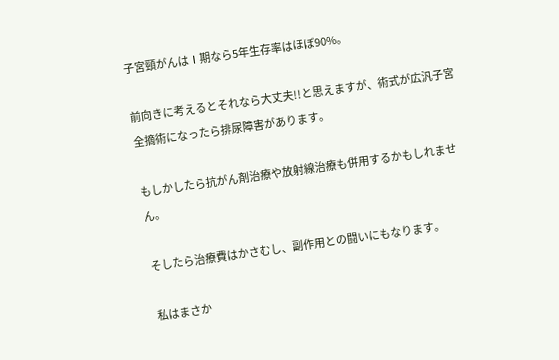子宮頸がんはⅠ期なら5年生存率はほぼ90%。

前向きに考えるとそれなら大丈夫!!と思えますが、術式が広汎子宮全摘術になったら排尿障害があります。

もしかしたら抗がん剤治療や放射線治療も併用するかもしれません。

そしたら治療費はかさむし、副作用との闘いにもなります。

私はまさか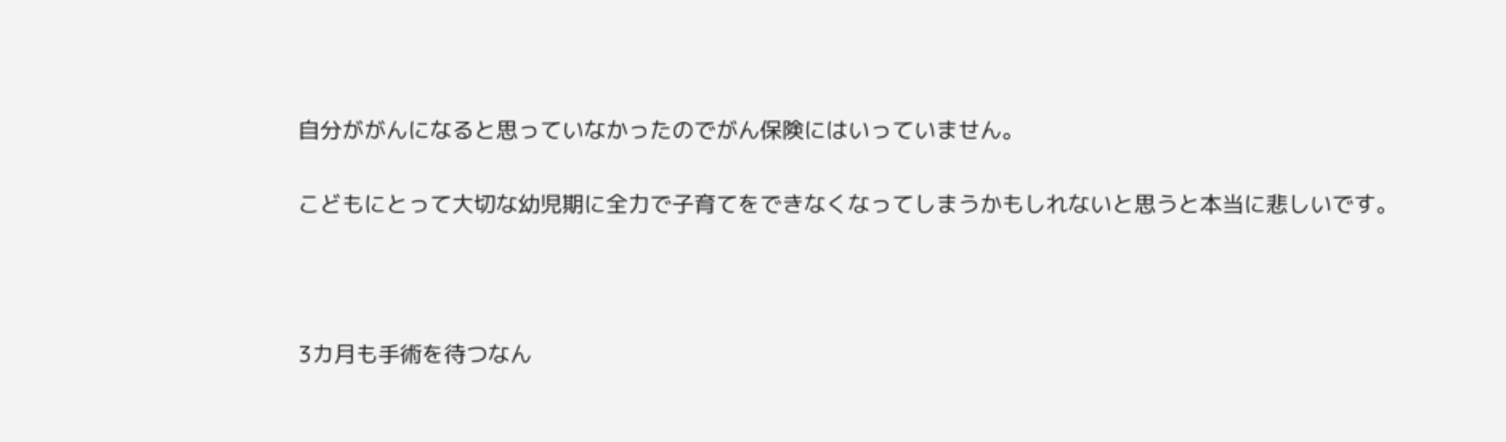自分ががんになると思っていなかったのでがん保険にはいっていません。

こどもにとって大切な幼児期に全力で子育てをできなくなってしまうかもしれないと思うと本当に悲しいです。



3カ月も手術を待つなん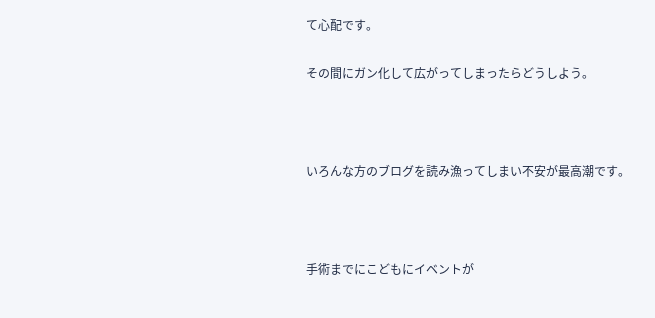て心配です。

その間にガン化して広がってしまったらどうしよう。



いろんな方のブログを読み漁ってしまい不安が最高潮です。



手術までにこどもにイベントが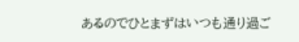あるのでひとまずはいつも通り過ご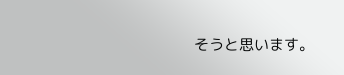そうと思います。